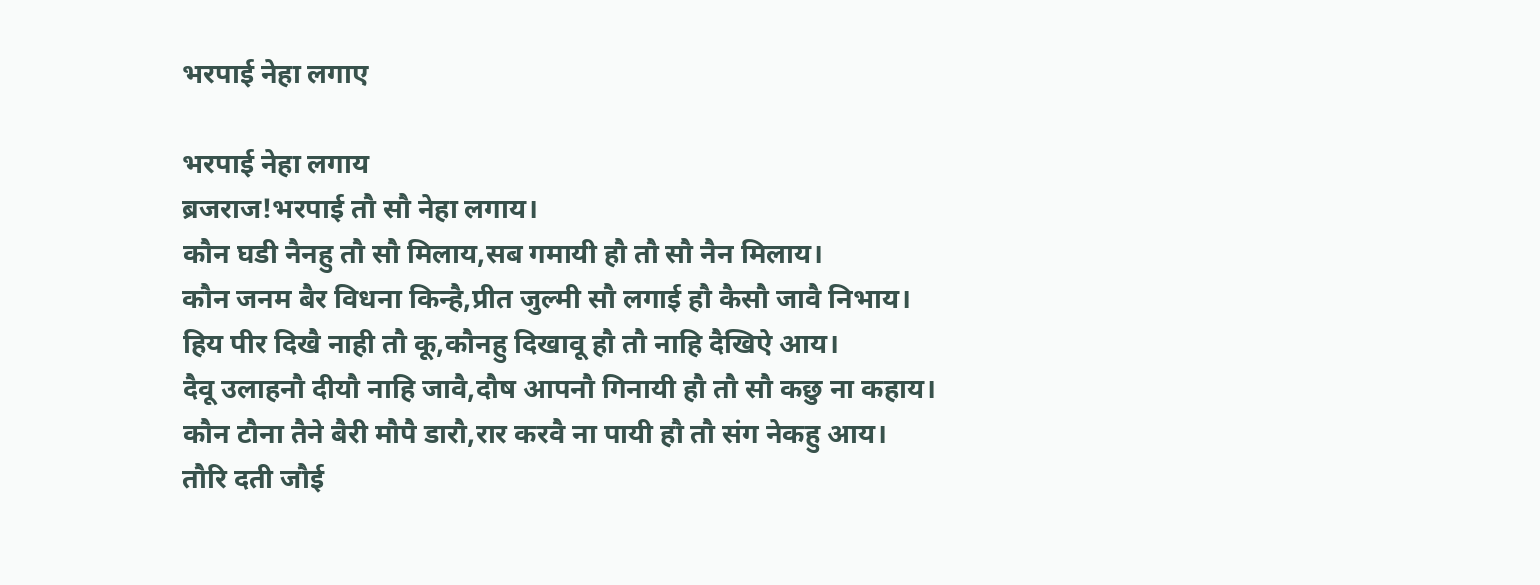भरपाई नेहा लगाए

भरपाई नेहा लगाय
ब्रजराज!भरपाई तौ सौ नेहा लगाय।
कौन घडी नैनहु तौ सौ मिलाय,सब गमायी हौ तौ सौ नैन मिलाय।
कौन जनम बैर विधना किन्है,प्रीत जुल्मी सौ लगाई हौ कैसौ जावै निभाय।
हिय पीर दिखै नाही तौ कू,कौनहु दिखावू हौ तौ नाहि दैखिऐ आय।
दैवू उलाहनौ दीयौ नाहि जावै,दौष आपनौ गिनायी हौ तौ सौ कछु ना कहाय।
कौन टौना तैने बैरी मौपै डारौ,रार करवै ना पायी हौ तौ संग नेकहु आय।
तौरि दती जौई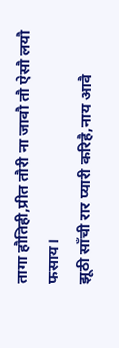तागा हौतिही,प्रीत तौरी ना जावौ तौ ऐसौ लयौ फसाय।
झूठी साँची रार प्यारी करिहै,नाय आवै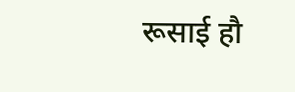रूसाई हौ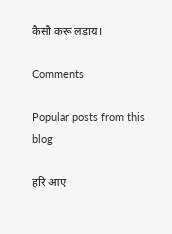कैसौ करू लडाय।

Comments

Popular posts from this blog

हरि आए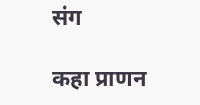संग

कहा प्राणन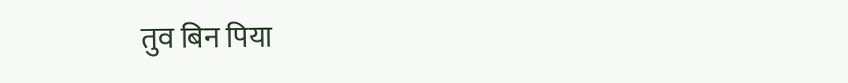तुव बिन पिया